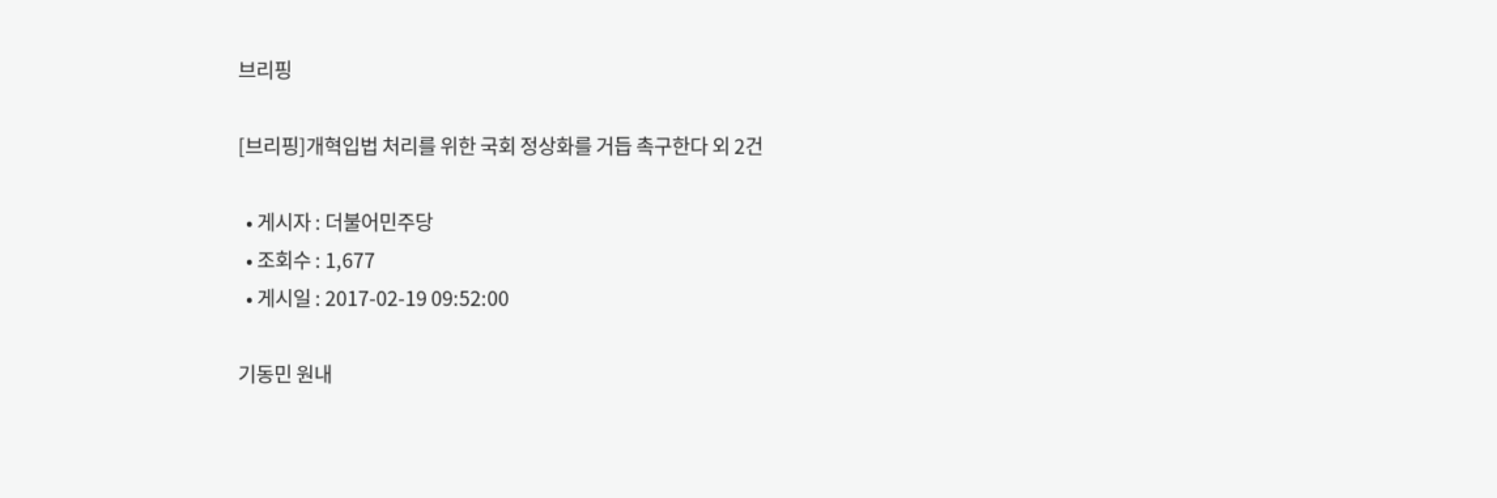브리핑

[브리핑]개혁입법 처리를 위한 국회 정상화를 거듭 촉구한다 외 2건

  • 게시자 : 더불어민주당
  • 조회수 : 1,677
  • 게시일 : 2017-02-19 09:52:00

기동민 원내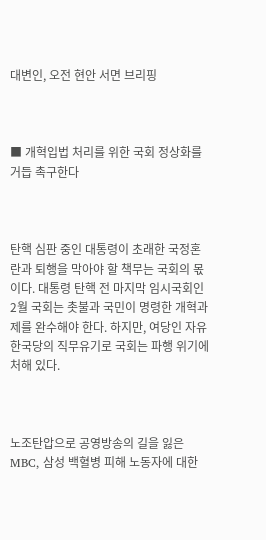대변인, 오전 현안 서면 브리핑



■ 개혁입법 처리를 위한 국회 정상화를 거듭 촉구한다



탄핵 심판 중인 대통령이 초래한 국정혼란과 퇴행을 막아야 할 책무는 국회의 몫이다. 대통령 탄핵 전 마지막 임시국회인 2월 국회는 촛불과 국민이 명령한 개혁과제를 완수해야 한다. 하지만, 여당인 자유한국당의 직무유기로 국회는 파행 위기에 처해 있다.



노조탄압으로 공영방송의 길을 잃은 MBC, 삼성 백혈병 피해 노동자에 대한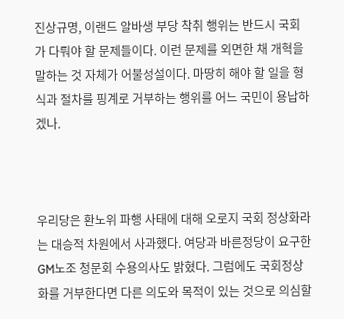진상규명, 이랜드 알바생 부당 착취 행위는 반드시 국회가 다뤄야 할 문제들이다. 이런 문제를 외면한 채 개혁을 말하는 것 자체가 어불성설이다. 마땅히 해야 할 일을 형식과 절차를 핑계로 거부하는 행위를 어느 국민이 용납하겠나.



우리당은 환노위 파행 사태에 대해 오로지 국회 정상화라는 대승적 차원에서 사과했다. 여당과 바른정당이 요구한 GM노조 청문회 수용의사도 밝혔다. 그럼에도 국회정상화를 거부한다면 다른 의도와 목적이 있는 것으로 의심할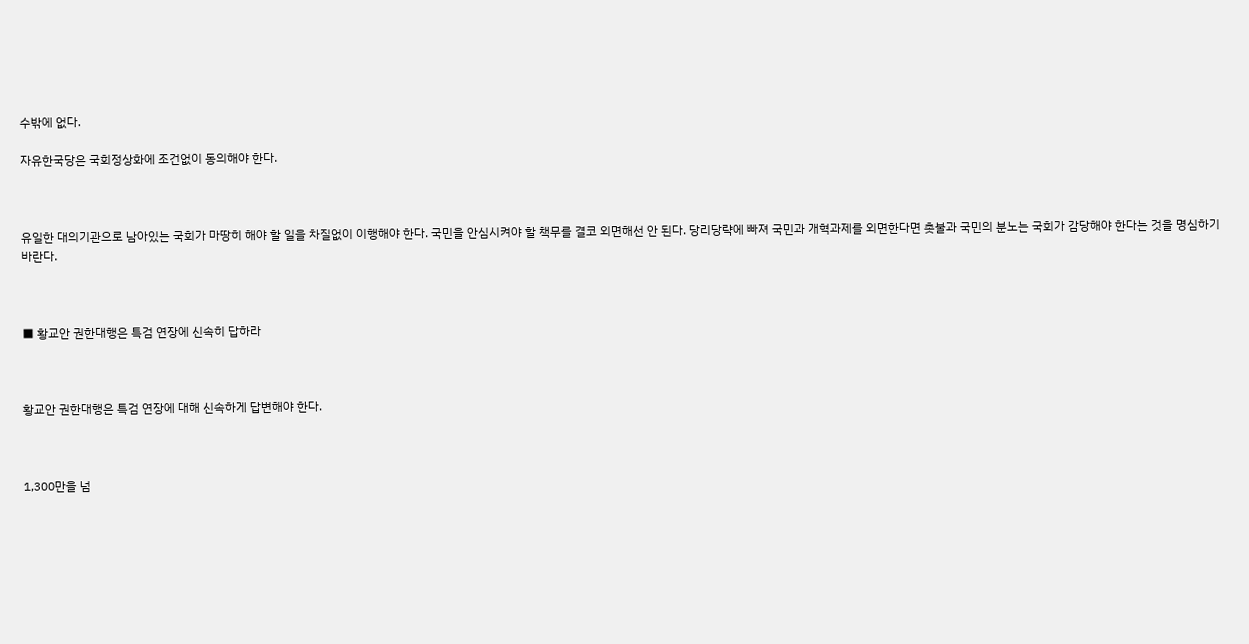수밖에 없다.

자유한국당은 국회정상화에 조건없이 동의해야 한다.



유일한 대의기관으로 남아있는 국회가 마땅히 해야 할 일을 차질없이 이행해야 한다. 국민을 안심시켜야 할 책무를 결코 외면해선 안 된다. 당리당략에 빠져 국민과 개혁과제를 외면한다면 촛불과 국민의 분노는 국회가 감당해야 한다는 것을 명심하기 바란다.



■ 황교안 권한대행은 특검 연장에 신속히 답하라



황교안 권한대행은 특검 연장에 대해 신속하게 답변해야 한다.



1,300만을 넘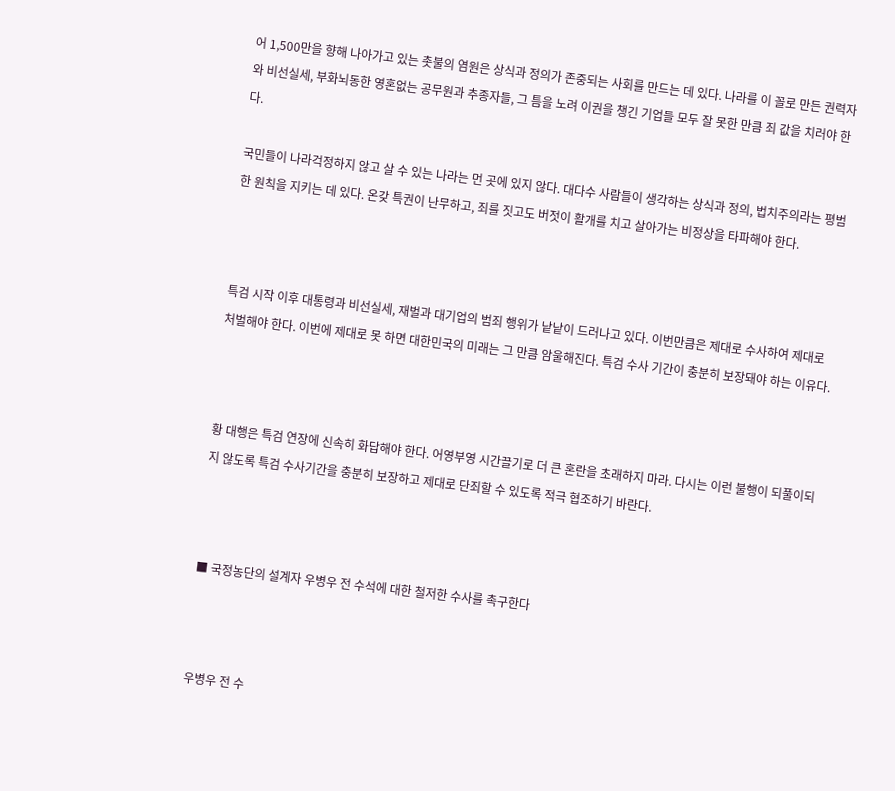어 1,500만을 향해 나아가고 있는 촛불의 염원은 상식과 정의가 존중되는 사회를 만드는 데 있다. 나라를 이 꼴로 만든 권력자와 비선실세, 부화뇌동한 영혼없는 공무원과 추종자들, 그 틈을 노려 이권을 챙긴 기업들 모두 잘 못한 만큼 죄 값을 치러야 한다.

국민들이 나라걱정하지 않고 살 수 있는 나라는 먼 곳에 있지 않다. 대다수 사람들이 생각하는 상식과 정의, 법치주의라는 평범한 원칙을 지키는 데 있다. 온갖 특권이 난무하고, 죄를 짓고도 버젓이 활개를 치고 살아가는 비정상을 타파해야 한다.



특검 시작 이후 대통령과 비선실세, 재벌과 대기업의 범죄 행위가 낱낱이 드러나고 있다. 이번만큼은 제대로 수사하여 제대로 처벌해야 한다. 이번에 제대로 못 하면 대한민국의 미래는 그 만큼 암울해진다. 특검 수사 기간이 충분히 보장돼야 하는 이유다.



황 대행은 특검 연장에 신속히 화답해야 한다. 어영부영 시간끌기로 더 큰 혼란을 초래하지 마라. 다시는 이런 불행이 되풀이되지 않도록 특검 수사기간을 충분히 보장하고 제대로 단죄할 수 있도록 적극 협조하기 바란다.



■ 국정농단의 설계자 우병우 전 수석에 대한 철저한 수사를 촉구한다



우병우 전 수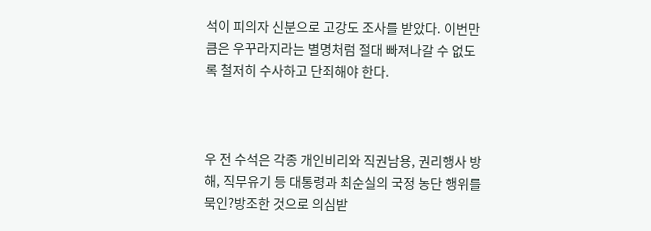석이 피의자 신분으로 고강도 조사를 받았다. 이번만큼은 우꾸라지라는 별명처럼 절대 빠져나갈 수 없도록 철저히 수사하고 단죄해야 한다.



우 전 수석은 각종 개인비리와 직권남용, 권리행사 방해, 직무유기 등 대통령과 최순실의 국정 농단 행위를 묵인?방조한 것으로 의심받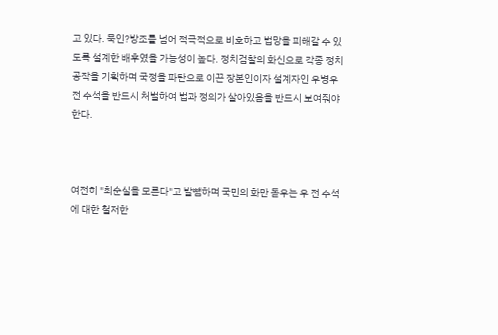고 있다. 묵인?방조를 넘어 적극적으로 비호하고 법망을 피해갈 수 있도록 설계한 배후였을 가능성이 높다. 정치검찰의 화신으로 각종 정치공작을 기획하며 국정을 파탄으로 이끈 장본인이자 설계자인 우병우 전 수석을 반드시 처벌하여 법과 정의가 살아있음을 반드시 보여줘야 한다.



여전히 "최순실을 모른다"고 발뺌하며 국민의 화만 돋우는 우 전 수석에 대한 철저한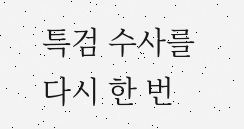특검 수사를 다시 한 번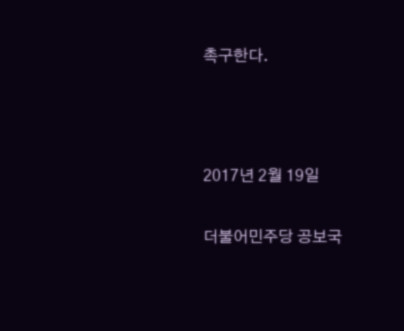촉구한다.



2017년 2월 19일

더불어민주당 공보국